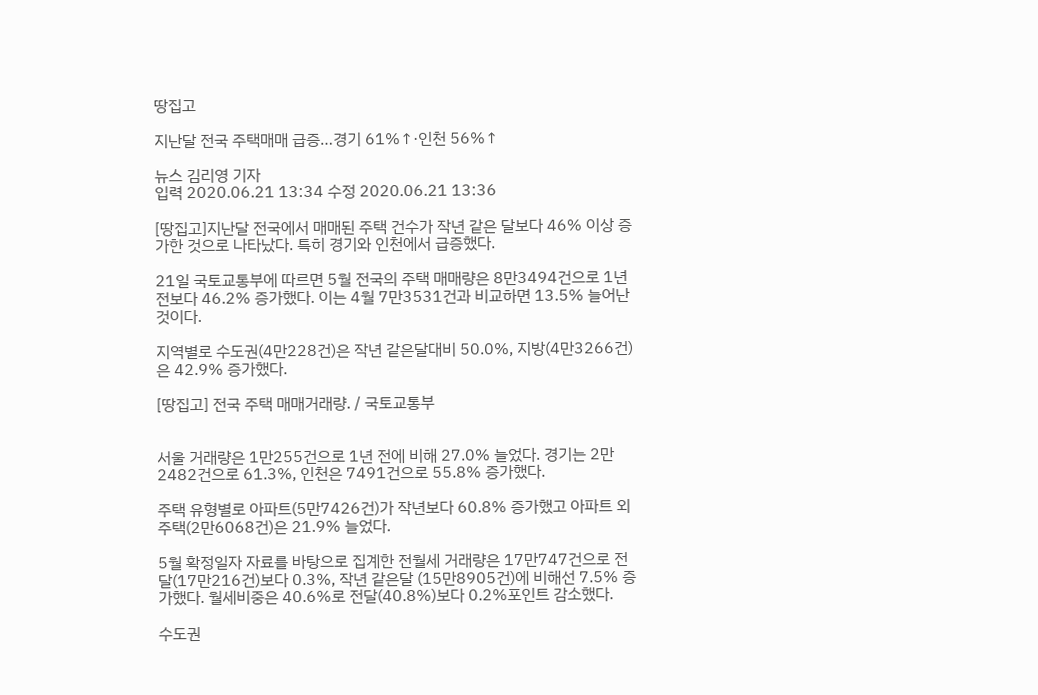땅집고

지난달 전국 주택매매 급증…경기 61%↑·인천 56%↑

뉴스 김리영 기자
입력 2020.06.21 13:34 수정 2020.06.21 13:36

[땅집고]지난달 전국에서 매매된 주택 건수가 작년 같은 달보다 46% 이상 증가한 것으로 나타났다. 특히 경기와 인천에서 급증했다.

21일 국토교통부에 따르면 5월 전국의 주택 매매량은 8만3494건으로 1년 전보다 46.2% 증가했다. 이는 4월 7만3531건과 비교하면 13.5% 늘어난 것이다.

지역별로 수도권(4만228건)은 작년 같은달대비 50.0%, 지방(4만3266건)은 42.9% 증가했다.

[땅집고] 전국 주택 매매거래량. / 국토교통부


서울 거래량은 1만255건으로 1년 전에 비해 27.0% 늘었다. 경기는 2만2482건으로 61.3%, 인천은 7491건으로 55.8% 증가했다.

주택 유형별로 아파트(5만7426건)가 작년보다 60.8% 증가했고 아파트 외 주택(2만6068건)은 21.9% 늘었다.

5월 확정일자 자료를 바탕으로 집계한 전월세 거래량은 17만747건으로 전달(17만216건)보다 0.3%, 작년 같은달 (15만8905건)에 비해선 7.5% 증가했다. 월세비중은 40.6%로 전달(40.8%)보다 0.2%포인트 감소했다.

수도권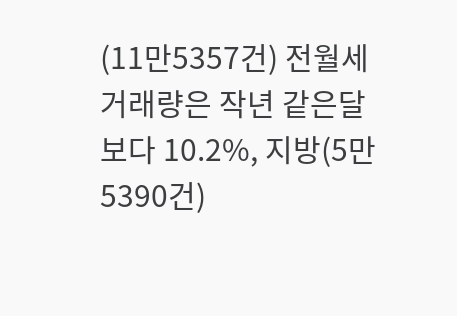(11만5357건) 전월세 거래량은 작년 같은달 보다 10.2%, 지방(5만5390건)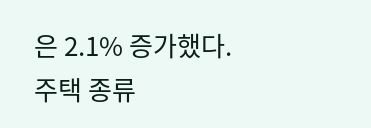은 2.1% 증가했다. 주택 종류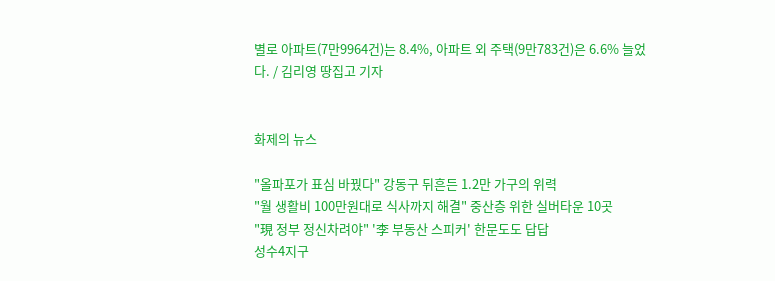별로 아파트(7만9964건)는 8.4%, 아파트 외 주택(9만783건)은 6.6% 늘었다. / 김리영 땅집고 기자


화제의 뉴스

"올파포가 표심 바꿨다" 강동구 뒤흔든 1.2만 가구의 위력
"월 생활비 100만원대로 식사까지 해결" 중산층 위한 실버타운 10곳
"現 정부 정신차려야" '李 부동산 스피커' 한문도도 답답
성수4지구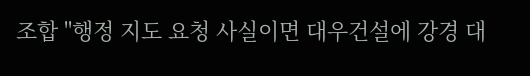조합 "행정 지도 요청 사실이면 대우건설에 강경 대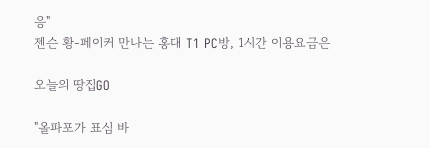응"
젠슨 황-페이커 만나는 홍대 T1 PC방, 1시간 이용요금은

오늘의 땅집GO

"올파포가 표심 바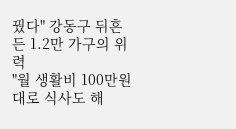꿨다" 강동구 뒤흔든 1.2만 가구의 위력
"월 생활비 100만원대로 식사도 해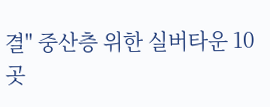결" 중산층 위한 실버타운 10곳